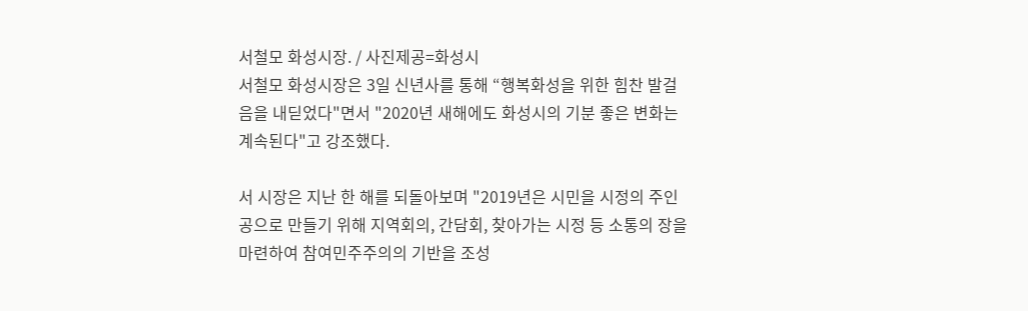서철모 화성시장. / 사진제공=화성시
서철모 화성시장은 3일 신년사를 통해 “행복화성을 위한 힘찬 발걸음을 내딛었다"면서 "2020년 새해에도 화성시의 기분 좋은 변화는 계속된다"고 강조했다.

서 시장은 지난 한 해를 되돌아보며 "2019년은 시민을 시정의 주인공으로 만들기 위해 지역회의, 간담회, 찾아가는 시정 등 소통의 장을 마련하여 참여민주주의의 기반을 조성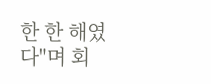한 한 해였다"며 회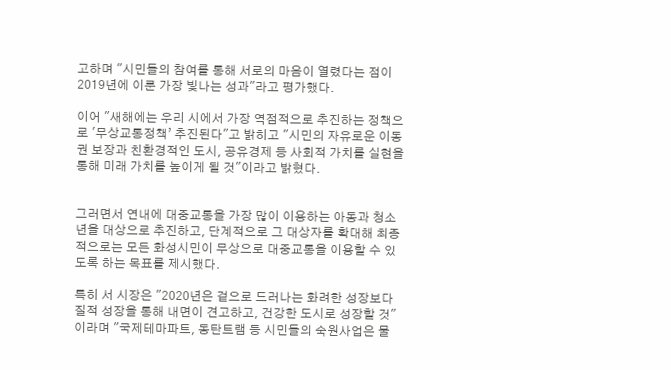고하며 "시민들의 참여를 통해 서로의 마음이 열렸다는 점이 2019년에 이룬 가장 빛나는 성과"라고 평가했다.

이어 "새해에는 우리 시에서 가장 역점적으로 추진하는 정책으로 '무상교통정책’ 추진된다"고 밝히고 "시민의 자유로운 이동권 보장과 친환경적인 도시, 공유경제 등 사회적 가치를 실현을 통해 미래 가치를 높이게 될 것"이라고 밝혔다.


그러면서 연내에 대중교통을 가장 많이 이용하는 아동과 청소년을 대상으로 추진하고, 단계적으로 그 대상자를 확대해 최종적으로는 모든 화성시민이 무상으로 대중교통을 이용할 수 있도록 하는 목표를 제시했다.

특히 서 시장은 "2020년은 겉으로 드러나는 화려한 성장보다 질적 성장을 통해 내면이 견고하고, 건강한 도시로 성장할 것"이라며 "국제테마파트, 동탄트램 등 시민들의 숙원사업은 물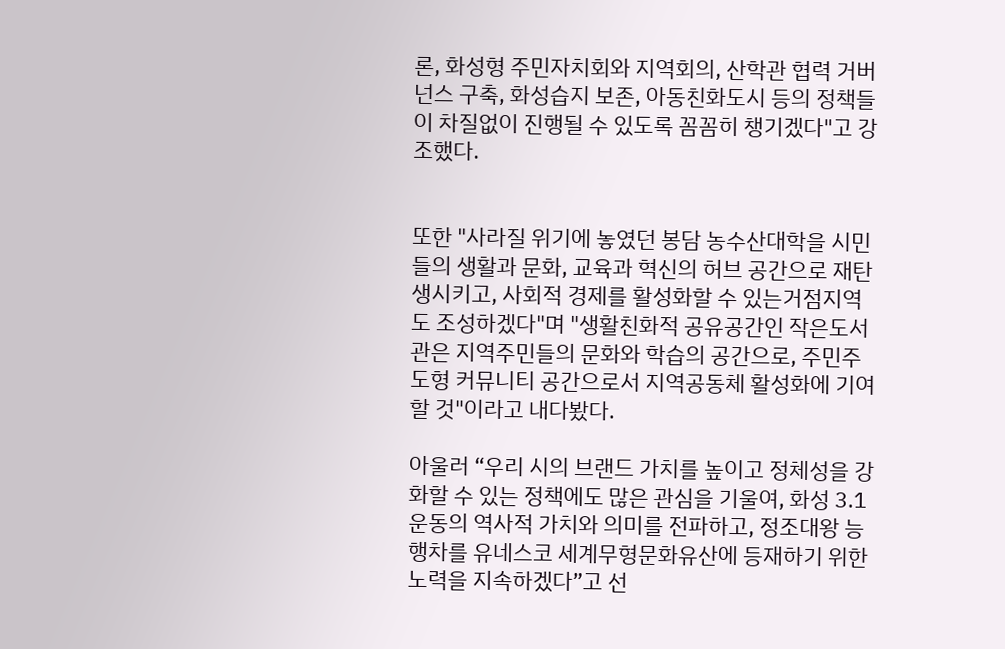론, 화성형 주민자치회와 지역회의, 산학관 협력 거버넌스 구축, 화성습지 보존, 아동친화도시 등의 정책들이 차질없이 진행될 수 있도록 꼼꼼히 챙기겠다"고 강조했다.


또한 "사라질 위기에 놓였던 봉담 농수산대학을 시민들의 생활과 문화, 교육과 혁신의 허브 공간으로 재탄생시키고, 사회적 경제를 활성화할 수 있는거점지역도 조성하겠다"며 "생활친화적 공유공간인 작은도서관은 지역주민들의 문화와 학습의 공간으로, 주민주도형 커뮤니티 공간으로서 지역공동체 활성화에 기여할 것"이라고 내다봤다.

아울러 “우리 시의 브랜드 가치를 높이고 정체성을 강화할 수 있는 정책에도 많은 관심을 기울여, 화성 3.1운동의 역사적 가치와 의미를 전파하고, 정조대왕 능행차를 유네스코 세계무형문화유산에 등재하기 위한 노력을 지속하겠다”고 선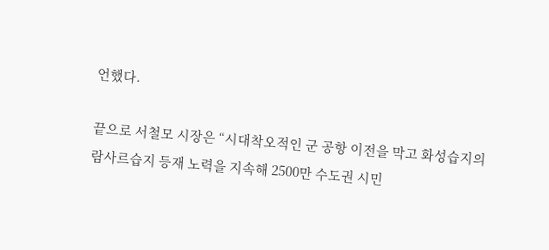언했다.

끝으로 서철모 시장은 “시대착오적인 군 공항 이전을 막고 화성습지의 람사르습지 등재 노력을 지속해 2500만 수도권 시민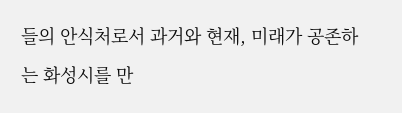들의 안식처로서 과거와 현재, 미래가 공존하는 화성시를 만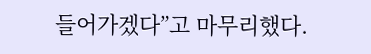들어가겠다”고 마무리했다.